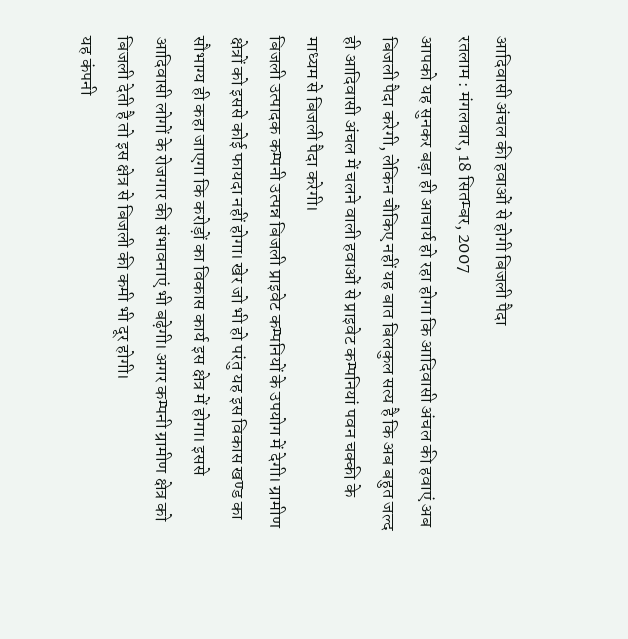आदिवासी अंचल की हवाओं से होगी बिजली पैदा
रतलाम : मंगलवार, 18 सितम्बर, 2007
आपको यह सुनकर बड़ा ही आचार्य हो रहा होगा कि आदिवासी अंचल की हवाएं अब बिजली पैदा करेगी, लेकिन चौकिए नहीं यह बात बिलकुल सत्य है कि अब बहुत जल्द ही आदिवासी अंचल में चलने वाली हवाओं से प्राइवेट कम्पनियां पवन चक्की के माध्यम से बिजली पैदा करेगी।
बिजली उत्पादक कम्पनी उत्पन्न बिजली प्राइवेट कम्पनियों के उपयोग में देगी। ग्रामीण क्षेत्रों को इससे कोई फायदा नहीं होगा। खेर जो भी हो परंतु यह इस विकास खण्ड का सौभाग्य ही कहा जाएगा कि करोड़ों का विकास कार्य इस क्षेत्र में होगा। इससे आदिवासी लोगों के रोजगार की संभावनाएं भी बढ़ेगी। अगर कम्पनी ग्रामीण क्षेत्र को बिजली देती है तो इस क्षेत्र से बिजली की कमी भी दूर होगी।
यह कंपनी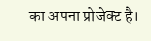का अपना प्रोजेक्ट है।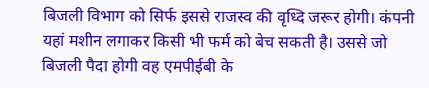बिजली विभाग को सिर्फ इससे राजस्व की वृध्दि जरूर होगी। कंपनी यहां मशीन लगाकर किसी भी फर्म को बेच सकती है। उससे जो बिजली पैदा होगी वह एमपीईबी के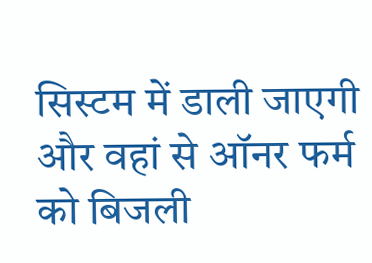सिस्टम में डाली जाएगी और वहां से ऑनर फर्म को बिजली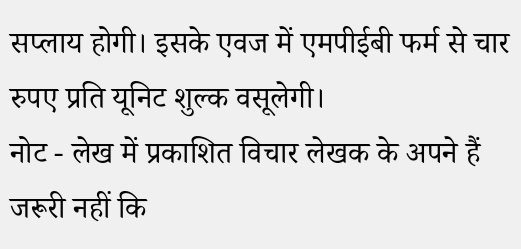सप्लाय होगी। इसके एवज में एमपीईबी फर्म से चार रुपए प्रति यूनिट शुल्क वसूलेगी।
नोट - लेख में प्रकाशित विचार लेखक के अपने हैं जरूरी नहीं कि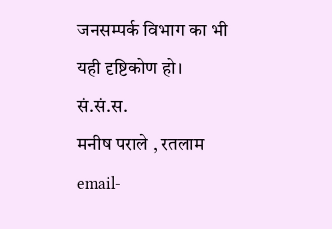जनसम्पर्क विभाग का भी यही दृष्टिकोण हो।
सं.सं.स.
मनीष पराले , रतलाम email-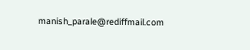manish_parale@rediffmail.com